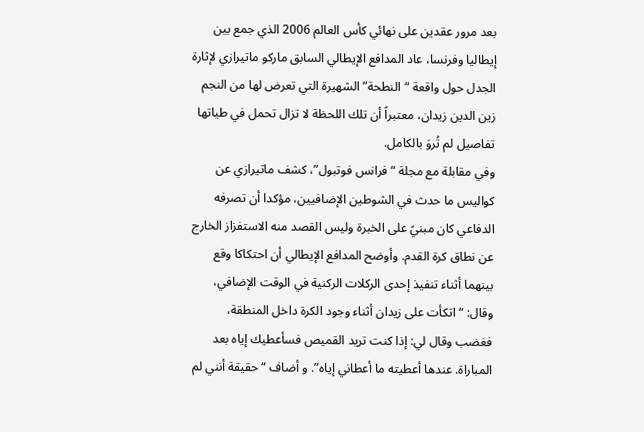بعد مرور عقدين على نهائي كأس العالم 2006 الذي جمع بين إيطاليا وفرنسا، عاد المدافع الإيطالي السابق ماركو ماتيرازي لإثارة الجدل حول واقعة “النطحة” الشهيرة التي تعرض لها من النجم زين الدين زيدان، معتبراً أن تلك اللحظة لا تزال تحمل في طياتها تفاصيل لم تُروَ بالكامل.
وفي مقابلة مع مجلة “فرانس فوتبول”، كشف ماتيرازي عن كواليس ما حدث في الشوطين الإضافيين، مؤكدا أن تصرفه الدفاعي كان مبنيً على الخبرة وليس القصد منه الاستفزاز الخارج عن نطاق كرة القدم. وأوضح المدافع الإيطالي أن احتكاكا وقع بينهما أثناء تنفيذ إحدى الركلات الركنية في الوقت الإضافي، وقال: “اتكأت على زيدان أثناء وجود الكرة داخل المنطقة، فغضب وقال لي: إذا كنت تريد القميص فسأعطيك إياه بعد المباراة. عندها أعطيته ما أعطاني إياه”. و أضاف “حقيقة أنني لم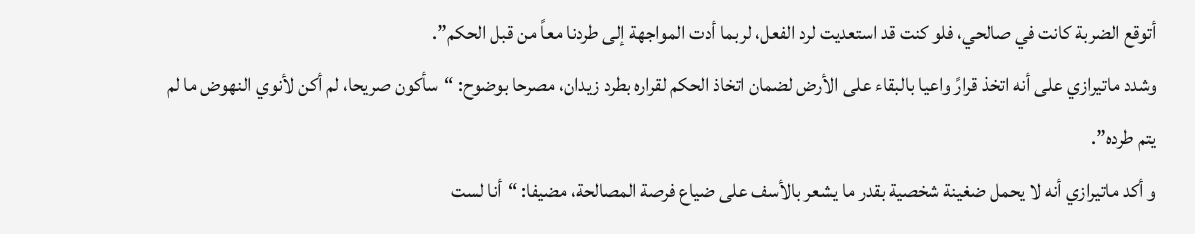أتوقع الضربة كانت في صالحي، فلو كنت قد استعديت لرد الفعل، لربما أدت المواجهة إلى طردنا معاً من قبل الحكم”.
وشدد ماتيرازي على أنه اتخذ قرارً واعيا بالبقاء على الأرض لضمان اتخاذ الحكم لقراره بطرد زيدان، مصرحا بوضوح: “سأكون صريحا، لم أكن لأنوي النهوض ما لم يتم طرده”.
و أكد ماتيرازي أنه لا يحمل ضغينة شخصية بقدر ما يشعر بالأسف على ضياع فرصة المصالحة، مضيفا: “أنا لست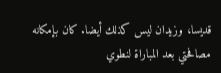قديسا، وزيدان ليس كذلك أيضا. كان بإمكانه مصافحتي بعد المباراة لنطوي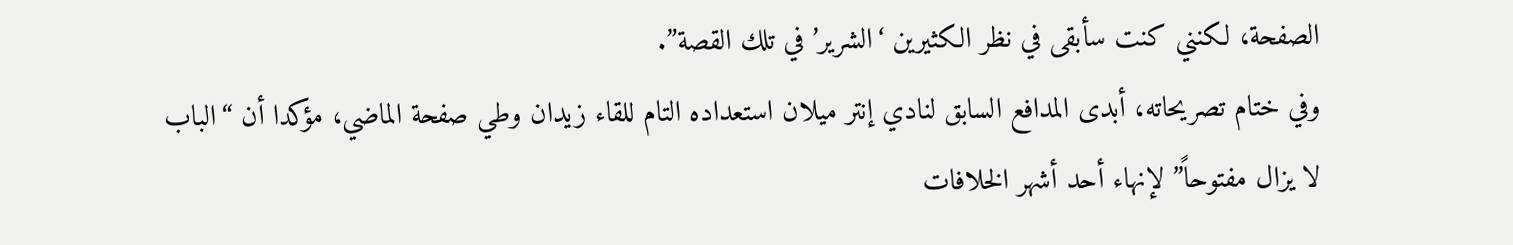الصفحة، لكنني كنت سأبقى في نظر الكثيرين ‘الشرير’ في تلك القصة”.
وفي ختام تصريحاته، أبدى المدافع السابق لنادي إنتر ميلان استعداده التام للقاء زيدان وطي صفحة الماضي، مؤكدا أن “الباب لا يزال مفتوحاً” لإنهاء أحد أشهر الخلافات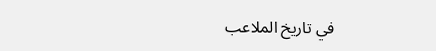في تاريخ الملاعب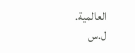العالمية.
ل.س